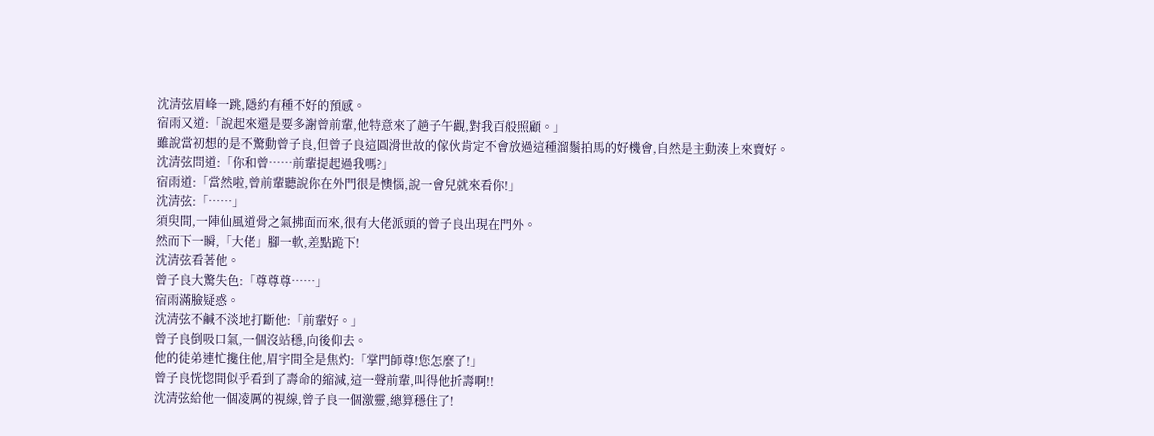沈清弦眉峰一跳,隱約有種不好的預感。
宿雨又道:「說起來還是要多謝曾前輩,他特意來了趟子午觀,對我百般照顧。」
雖說當初想的是不驚動曾子良,但曾子良這圓滑世故的傢伙肯定不會放過這種溜鬚拍馬的好機會,自然是主動湊上來賣好。
沈清弦問道:「你和曾……前輩提起過我嗎?」
宿雨道:「當然啦,曾前輩聽說你在外門很是懊惱,說一會兒就來看你!」
沈清弦:「……」
須臾間,一陣仙風道骨之氣拂面而來,很有大佬派頭的曾子良出現在門外。
然而下一瞬,「大佬」腳一軟,差點跪下!
沈清弦看著他。
曾子良大驚失色:「尊尊尊……」
宿雨滿臉疑惑。
沈清弦不鹹不淡地打斷他:「前輩好。」
曾子良倒吸口氣,一個沒站穩,向後仰去。
他的徒弟連忙攙住他,眉宇間全是焦灼:「掌門師尊!您怎麼了!」
曾子良恍惚間似乎看到了壽命的縮減,這一聲前輩,叫得他折壽啊!!
沈清弦給他一個凌厲的視線,曾子良一個激靈,總算穩住了!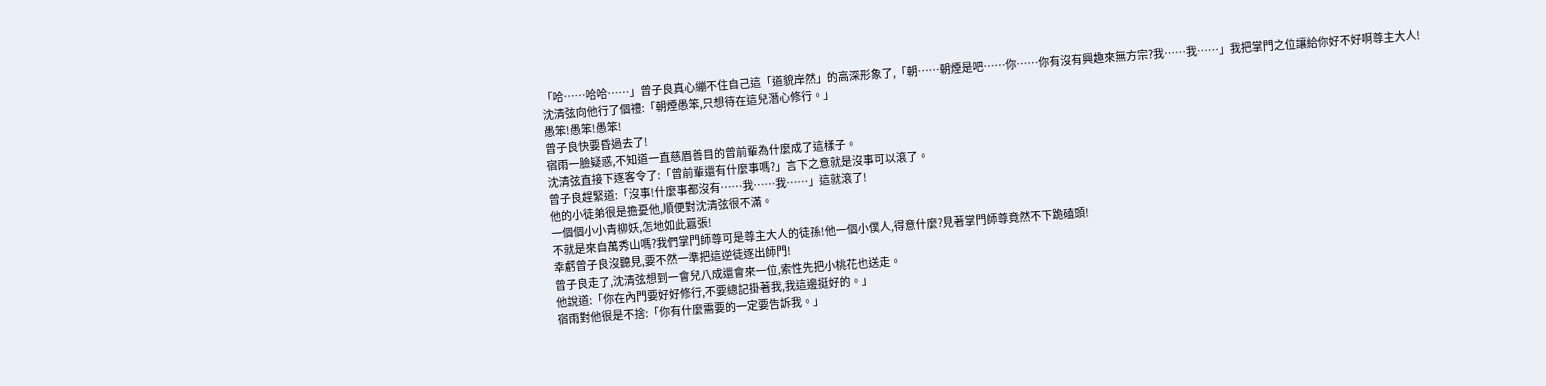「哈……哈哈……」曾子良真心繃不住自己這「道貌岸然」的高深形象了,「朝……朝煙是吧……你……你有沒有興趣來無方宗?我……我……」我把掌門之位讓給你好不好啊尊主大人!
沈清弦向他行了個禮:「朝煙愚笨,只想待在這兒潛心修行。」
愚笨!愚笨!愚笨!
曾子良快要昏過去了!
宿雨一臉疑惑,不知道一直慈眉善目的曾前輩為什麼成了這樣子。
沈清弦直接下逐客令了:「曾前輩還有什麼事嗎?」言下之意就是沒事可以滾了。
曾子良趕緊道:「沒事!什麼事都沒有……我……我……」這就滾了!
他的小徒弟很是擔憂他,順便對沈清弦很不滿。
一個個小小青柳妖,怎地如此囂張!
不就是來自萬秀山嗎?我們掌門師尊可是尊主大人的徒孫!他一個小僕人,得意什麼?見著掌門師尊竟然不下跪磕頭!
幸虧曾子良沒聽見,要不然一準把這逆徒逐出師門!
曾子良走了,沈清弦想到一會兒八成還會來一位,索性先把小桃花也送走。
他說道:「你在內門要好好修行,不要總記掛著我,我這邊挺好的。」
宿雨對他很是不捨:「你有什麼需要的一定要告訴我。」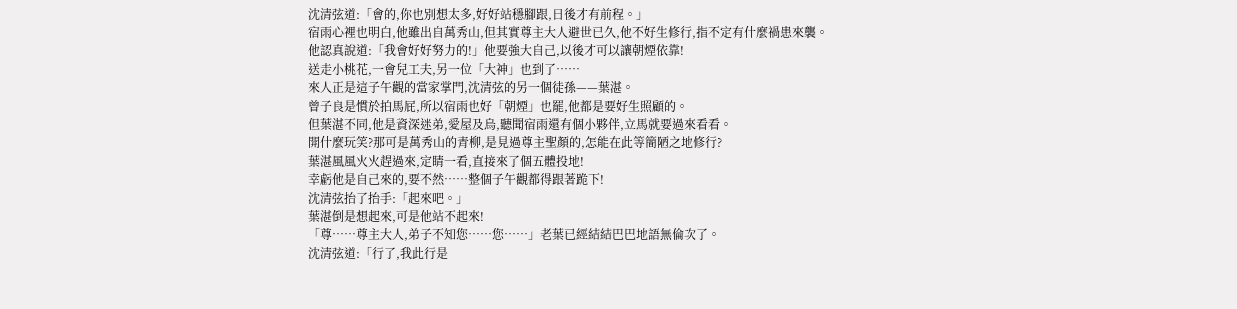沈清弦道:「會的,你也別想太多,好好站穩腳跟,日後才有前程。」
宿雨心裡也明白,他雖出自萬秀山,但其實尊主大人避世已久,他不好生修行,指不定有什麼禍患來襲。
他認真說道:「我會好好努力的!」他要強大自己,以後才可以讓朝煙依靠!
送走小桃花,一會兒工夫,另一位「大神」也到了……
來人正是這子午觀的當家掌門,沈清弦的另一個徒孫——葉湛。
曾子良是慣於拍馬屁,所以宿雨也好「朝煙」也罷,他都是要好生照顧的。
但葉湛不同,他是資深迷弟,愛屋及烏,聽聞宿雨還有個小夥伴,立馬就要過來看看。
開什麼玩笑?那可是萬秀山的青柳,是見過尊主聖顏的,怎能在此等簡陋之地修行?
葉湛風風火火趕過來,定睛一看,直接來了個五體投地!
幸虧他是自己來的,要不然……整個子午觀都得跟著跪下!
沈清弦抬了抬手:「起來吧。」
葉湛倒是想起來,可是他站不起來!
「尊……尊主大人,弟子不知您……您……」老葉已經結結巴巴地語無倫次了。
沈清弦道:「行了,我此行是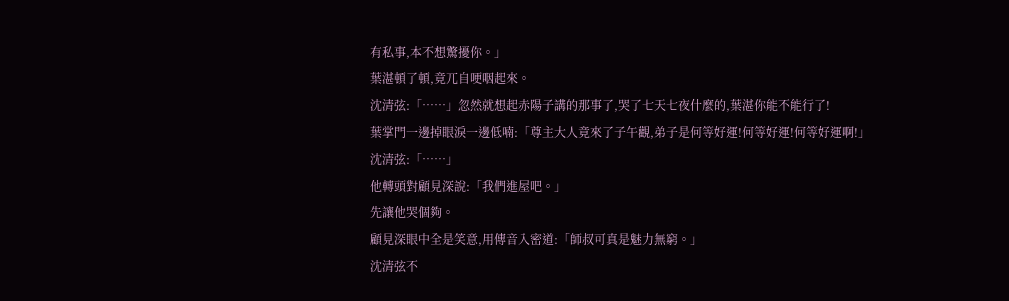有私事,本不想驚擾你。」
葉湛頓了頓,竟兀自哽咽起來。
沈清弦:「……」忽然就想起赤陽子講的那事了,哭了七天七夜什麼的,葉湛你能不能行了!
葉掌門一邊掉眼淚一邊低喃:「尊主大人竟來了子午觀,弟子是何等好運!何等好運!何等好運啊!」
沈清弦:「……」
他轉頭對顧見深說:「我們進屋吧。」
先讓他哭個夠。
顧見深眼中全是笑意,用傳音入密道:「師叔可真是魅力無窮。」
沈清弦不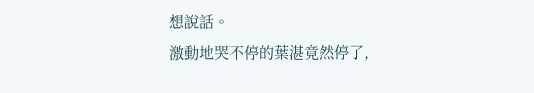想說話。
激動地哭不停的葉湛竟然停了,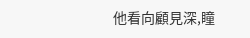他看向顧見深,瞳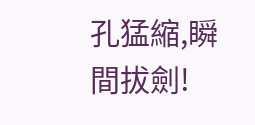孔猛縮,瞬間拔劍!